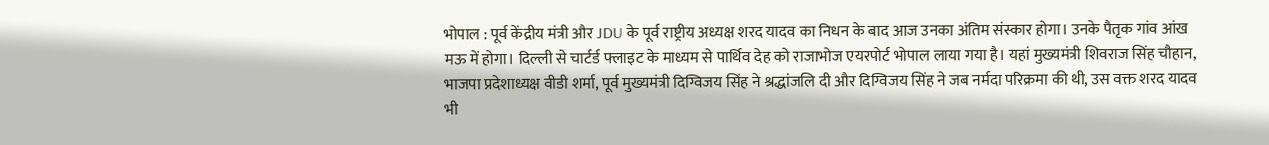भोपाल : पूर्व केंद्रीय मंत्री और JDU के पूर्व राष्ट्रीय अध्यक्ष शरद यादव का निधन के बाद आज उनका अंतिम संस्कार होगा। उनके पैतृक गांव आंख मऊ में होगा। दिल्ली से चार्टर्ड फ्लाइट के माध्यम से पार्थिव देह को राजाभोज एयरपोर्ट भोपाल लाया गया है। यहां मुख्यमंत्री शिवराज सिंह चौहान, भाजपा प्रदेशाध्यक्ष वीडी शर्मा, पूर्व मुख्यमंत्री दिग्विजय सिंह ने श्रद्धांजलि दी और दिग्विजय सिंह ने जब नर्मदा परिक्रमा की थी, उस वक्त शरद यादव भी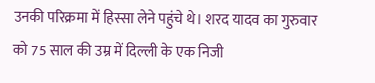उनकी परिक्रमा में हिस्सा लेने पहुंचे थे। शरद यादव का गुरुवार को 75 साल की उम्र में दिल्ली के एक निजी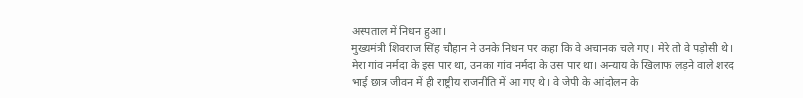अस्पताल में निधन हुआ।
मुख्यमंत्री शिवराज सिंह चौहान ने उनके निधन पर कहा कि वे अचानक चले गए। मेरे तो वे पड़ोसी थे। मेरा गांव नर्मदा के इस पार था, उनका गांव नर्मदा के उस पार था। अन्याय के खिलाफ लड़ने वाले शरद भाई छात्र जीवन में ही राष्ट्रीय राजनीति में आ गए थे। वे जेपी के आंदोलन के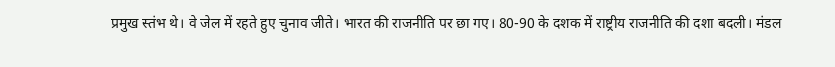प्रमुख स्तंभ थे। वे जेल में रहते हुए चुनाव जीते। भारत की राजनीति पर छा गए। 80-90 के दशक में राष्ट्रीय राजनीति की दशा बदली। मंडल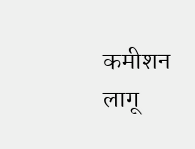कमीशन लागू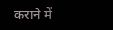कराने में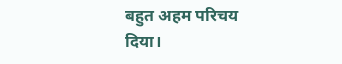बहुत अहम परिचय दिया।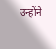उन्होंने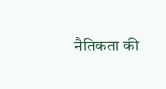नैतिकता की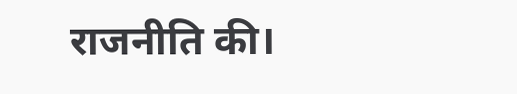राजनीति की।